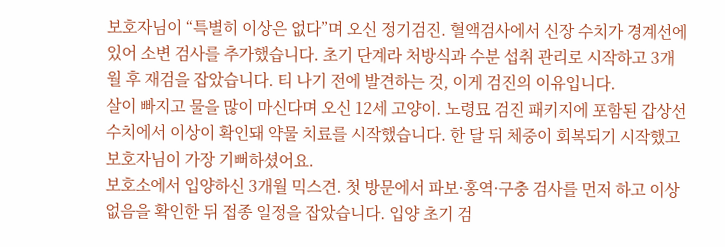보호자님이 “특별히 이상은 없다”며 오신 정기검진. 혈액검사에서 신장 수치가 경계선에 있어 소변 검사를 추가했습니다. 초기 단계라 처방식과 수분 섭취 관리로 시작하고 3개월 후 재검을 잡았습니다. 티 나기 전에 발견하는 것, 이게 검진의 이유입니다.
살이 빠지고 물을 많이 마신다며 오신 12세 고양이. 노령묘 검진 패키지에 포함된 갑상선 수치에서 이상이 확인돼 약물 치료를 시작했습니다. 한 달 뒤 체중이 회복되기 시작했고 보호자님이 가장 기뻐하셨어요.
보호소에서 입양하신 3개월 믹스견. 첫 방문에서 파보·홍역·구충 검사를 먼저 하고 이상 없음을 확인한 뒤 접종 일정을 잡았습니다. 입양 초기 검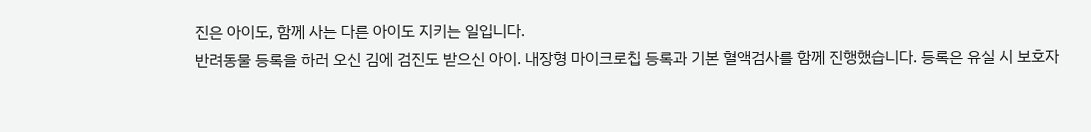진은 아이도, 함께 사는 다른 아이도 지키는 일입니다.
반려동물 등록을 하러 오신 김에 검진도 받으신 아이. 내장형 마이크로칩 등록과 기본 혈액검사를 함께 진행했습니다. 등록은 유실 시 보호자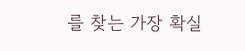를 찾는 가장 확실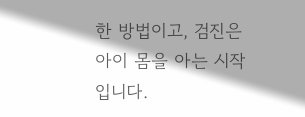한 방법이고, 검진은 아이 몸을 아는 시작입니다.